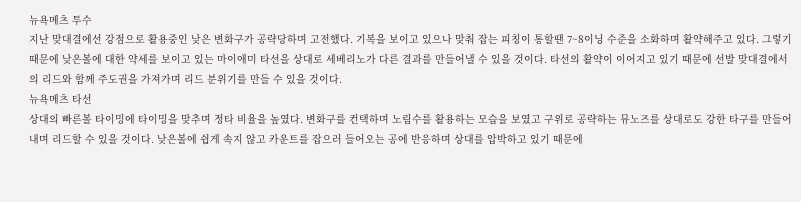뉴욕메츠 투수
지난 맞대결에선 강점으로 활용중인 낮은 변화구가 공략당하며 고전했다. 기복을 보이고 있으나 맞춰 잡는 피칭이 통할땐 7~8이닝 수준을 소화하며 활약해주고 있다. 그렇기 때문에 낮은볼에 대한 약세를 보이고 있는 마이애미 타선을 상대로 세베리노가 다른 결과를 만들어낼 수 있을 것이다. 타선의 활약이 이어지고 있기 때문에 선발 맞대결에서의 리드와 함께 주도권을 가져가며 리드 분위기를 만들 수 있을 것이다.
뉴욕메츠 타선
상대의 빠른볼 타이밍에 타이밍을 맞추며 정타 비율을 높였다. 변화구를 컨택하며 노림수를 활용하는 모습을 보였고 구위로 공략하는 뮤노즈를 상대로도 강한 타구를 만들어내며 리드할 수 있을 것이다. 낮은볼에 쉽게 속지 않고 카운트를 잡으러 들어오는 공에 반응하며 상대를 압박하고 있기 때문에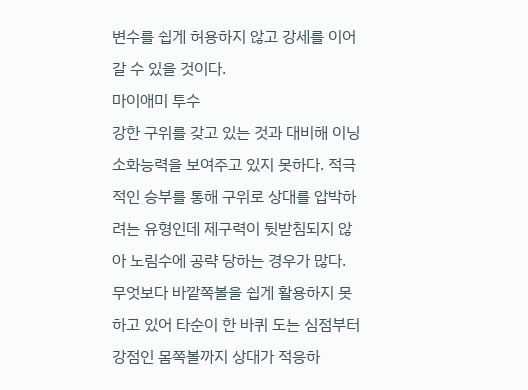변수를 쉽게 허용하지 않고 강세를 이어갈 수 있을 것이다.
마이애미 투수
강한 구위를 갖고 있는 것과 대비해 이닝 소화능력을 보여주고 있지 못하다. 적극적인 승부를 통해 구위로 상대를 압박하려는 유형인데 제구력이 뒷받침되지 않아 노림수에 공략 당하는 경우가 많다. 무엇보다 바깥쪽볼을 쉽게 활용하지 못하고 있어 타순이 한 바퀴 도는 심점부터 강점인 몸쪽볼까지 상대가 적응하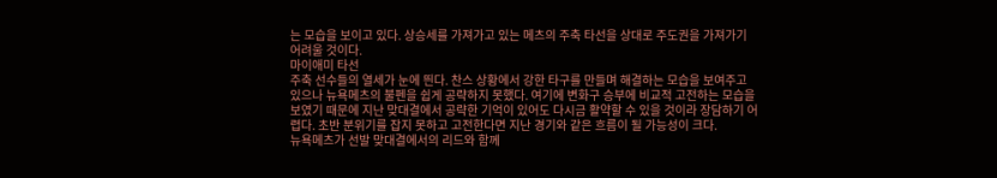는 모습을 보이고 있다. 상승세를 가져가고 있는 메츠의 주축 타선을 상대로 주도권을 가져가기 어려울 것이다.
마이애미 타선
주축 선수들의 열세가 눈에 띈다. 찬스 상황에서 강한 타구를 만들며 해결하는 모습을 보여주고 있으나 뉴욕메츠의 불펜을 쉽게 공략하지 못했다. 여기에 변화구 승부에 비교적 고전하는 모습을 보였기 때문에 지난 맞대결에서 공략한 기억이 있어도 다시금 활약할 수 있을 것이라 장담하기 어렵다. 초반 분위기를 잡지 못하고 고전한다면 지난 경기와 같은 흐름이 될 가능성이 크다.
뉴욕메츠가 선발 맞대결에서의 리드와 함께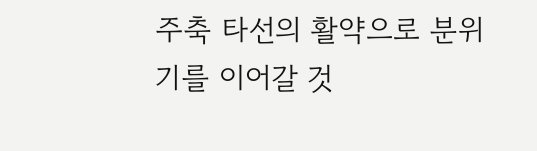주축 타선의 활약으로 분위기를 이어갈 것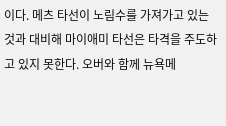이다. 메츠 타선이 노림수를 가져가고 있는 것과 대비해 마이애미 타선은 타격을 주도하고 있지 못한다. 오버와 함께 뉴욕메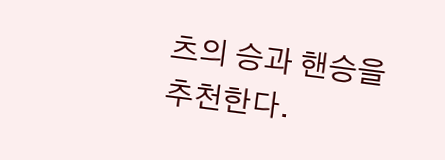츠의 승과 핸승을 추천한다.